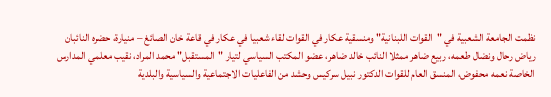نظمت الجامعة الشعبية في "القوات اللبنانية" ومنسقية عكار في القوات لقاء شعبيا في عكار في قاعة خان الصائغ – منيارة، حضره النائبان رياض رحال ونضال طعمه، ربيع ضاهر ممثلا النائب خالد ضاهر، عضو المكتب السياسي لتيار "المستقبل" محمد المراد، نقيب معلمي المدارس الخاصة نعمه محفوض، المنسق العام للقوات الدكتور نبيل سركيس وحشد من الفاعليات الاجتماعية والسياسية والبلدية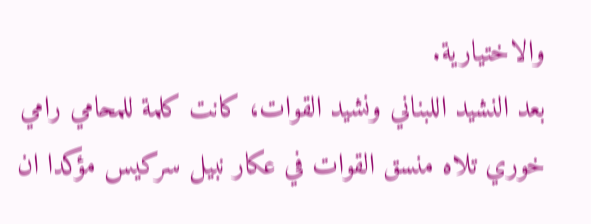والاختيارية.
بعد النشيد اللبناني ونشيد القوات، كانت كلمة للمحامي رامي خوري تلاه منسق القوات في عكار نبيل سركيس مؤكدا ان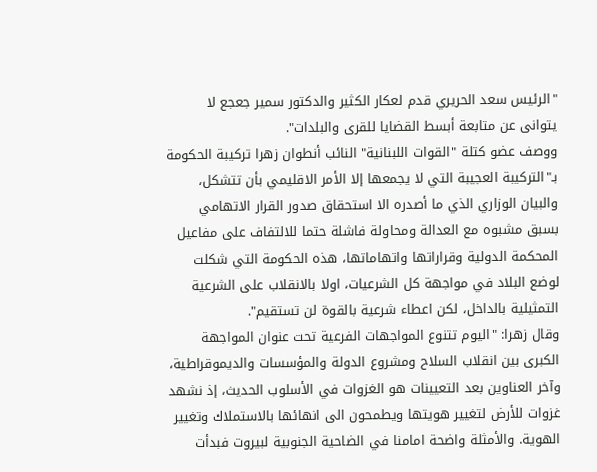"الرئيس سعد الحريري قدم لعكار الكثير والدكتور سمير جعجع لا يتوانى عن متابعة أبسط القضايا للقرى والبلدات".
ووصف عضو كتلة "القوات اللبنانية" النائب أنطوان زهرا تركيبة الحكومة بـ"التركيبة العجيبة التي لا يجمعها إلا الأمر الاقليمي بأن تتشكل، والبيان الوزاري الذي ما أصدره الا استحقاق صدور القرار الاتهامي بسبق مشبوه مع العدالة ومحاولة فاشلة حتما للالتفاف على مفاعيل المحكمة الدولية وقراراتها واتهاماتها، هذه الحكومة التي شكلت لوضع البلاد في مواجهة كل الشرعيات، اولا بالانقلاب على الشرعية التمثيلية بالداخل، لكن اعطاء شرعية بالقوة لن تستقيم".
وقال زهرا: "اليوم تتنوع المواجهات الفرعية تحت عنوان المواجهة الكبرى بين انقلاب السلاح ومشروع الدولة والمؤسسات والديموقراطية، وآخر العناوين بعد التعيينات هو الغزوات في الأسلوب الحديث، إذ نشهد غزوات للأرض لتغيير هويتها ويطمحون الى انهائها بالاستملاك وتغيير الهوية. والأمثلة واضحة امامنا في الضاحية الجنوبية لبيروت فبدأت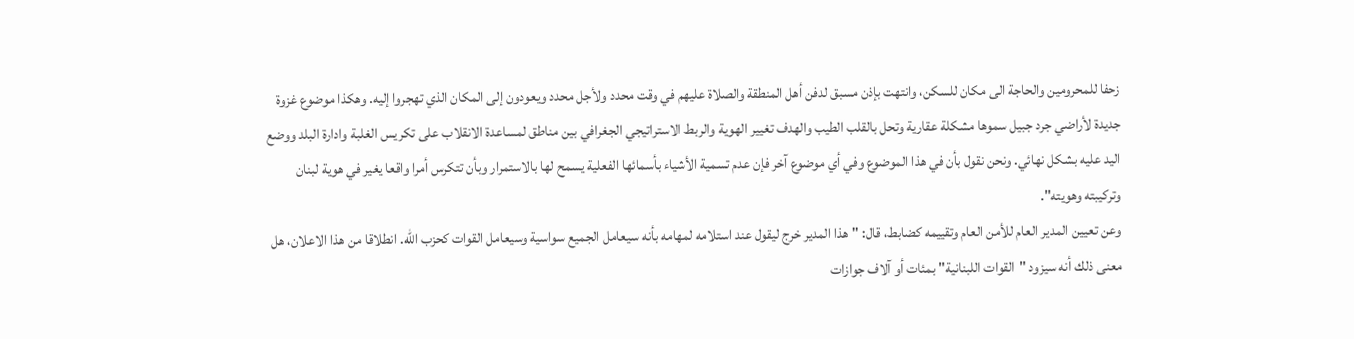زحفا للمحرومين والحاجة الى مكان للسكن، وانتهت بإذن مسبق لدفن أهل المنطقة والصلاة عليهم في وقت محدد ولأجل محدد ويعودون إلى المكان الذي تهجروا إليه. وهكذا موضوع غزوة جديدة لأراضي جرد جبيل سموها مشكلة عقارية وتحل بالقلب الطيب والهدف تغيير الهوية والربط الاستراتيجي الجغرافي بين مناطق لمساعدة الانقلاب على تكريس الغلبة وادارة البلد ووضع اليد عليه بشكل نهائي. ونحن نقول بأن في هذا الموضوع وفي أي موضوع آخر فإن عدم تسمية الأشياء بأسمائها الفعلية يسمح لها بالاستمرار وبأن تتكرس أمرا واقعا يغير في هوية لبنان وتركيبته وهويته".
وعن تعيين المدير العام للأمن العام وتقييمه كضابط، قال: "هذا المدير خرج ليقول عند استلامه لمهامه بأنه سيعامل الجميع سواسية وسيعامل القوات كحزب الله. انطلاقا من هذا الاعلان، هل معنى ذلك أنه سيزود "القوات اللبنانية" بمئات أو آلاف جوازات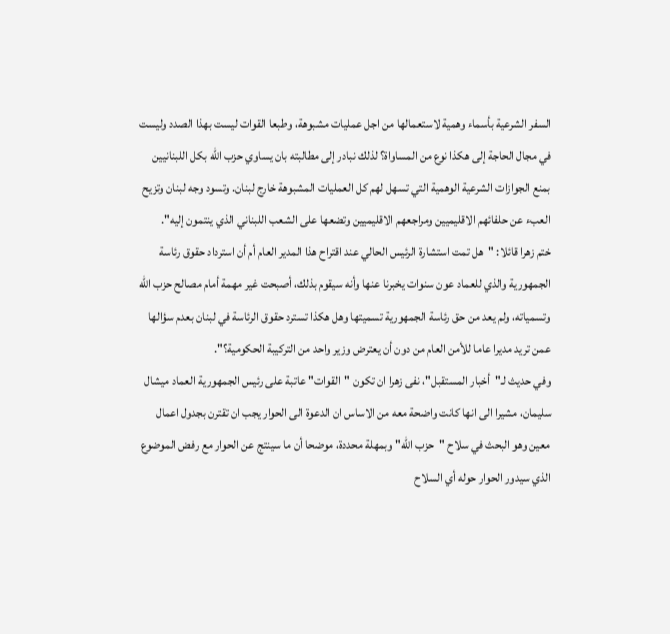السفر الشرعية بأسماء وهمية لاستعمالها من اجل عمليات مشبوهة، وطبعا القوات ليست بهذا الصدد وليست في مجال الحاجة إلى هكذا نوع من المساواة؟ لذلك نبادر إلى مطالبته بان يساوي حزب الله بكل اللبنانيين بمنع الجوازات الشرعية الوهمية التي تسهل لهم كل العمليات المشبوهة خارج لبنان. وتسود وجه لبنان وتزيح العبء عن حلفائهم الاقليميين ومراجعهم الاقليميين وتضعها على الشعب اللبناني الذي ينتمون إليه".
ختم زهرا قائلا: "هل تمت استشارة الرئيس الحالي عند اقتراح هذا المدير العام أم أن استرداد حقوق رئاسة الجمهورية والذي للعماد عون سنوات يخبرنا عنها وأنه سيقوم بذلك، أصبحت غير مهمة أمام مصالح حزب الله وتسمياته، ولم يعد من حق رئاسة الجمهورية تسميتها وهل هكذا تسترد حقوق الرئاسة في لبنان بعدم سؤالها عمن تريد مديرا عاما للأمن العام من دون أن يعترض وزير واحد من التركيبة الحكومية؟".
وفي حديث لـ"أخبار المستقبل"، نفى زهرا ان تكون "القوات" عاتبة على رئيس الجمهورية العماد ميشال سليمان، مشيرا الى انها كانت واضحة معه من الاساس ان الدعوة الى الحوار يجب ان تقترن بجدول اعمال معين وهو البحث في سلاح "حزب الله" وبمهلة محددة، موضحا أن ما سينتج عن الحوار مع رفض الموضوع الذي سيدور الحوار حوله أي السلاح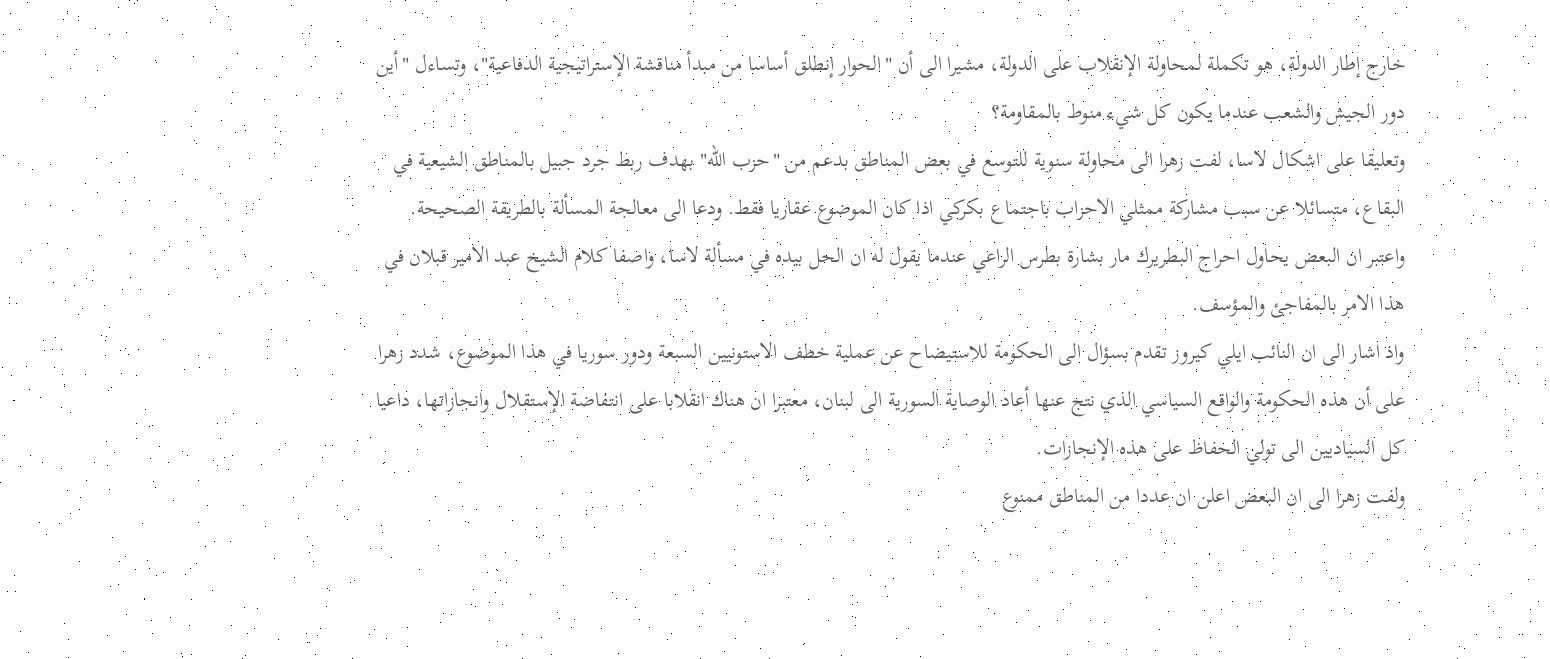خارج إطار الدولة، هو تكملة لمحاولة الإنقلاب على الدولة، مشيرا الى أن "الحوار إنطلق أساسا من مبدأ مناقشة الإستراتيجية الدفاعية"، وتساءل "أين دور الجيش والشعب عندما يكون كل شيء منوط بالمقاومة؟
وتعليقا على اشكال لاسا، لفت زهرا الى محاولة سنوية للتوسع في بعض المناطق بدعم من "حزب الله" بهدف ربط جرد جبيل بالمناطق الشيعية في البقاع، متسائلا عن سبب مشاركة ممثلي الاحزاب باجتماع بكركي اذا كان الموضوع عقاريا فقط. ودعا الى معالجة المسألة بالطريقة الصحيحة. واعتبر ان البعض يحاول احراج البطريرك مار بشارة بطرس الراعي عندما يقول له ان الحل بيده في مسألة لاسا، واصفا كلام الشيخ عبد الامير قبلان في هذا الامر بالمفاجئ والمؤسف.
واذ اشار الى ان النائب ايلي كيروز تقدم بسؤال الى الحكومة للاستيضاح عن عملية خطف الاستونيين السبعة ودور سوريا في هذا الموضوع، شدد زهرا على أن هذه الحكومة والواقع السياسي الذي نتج عنها أعاد الوصاية السورية الى لبنان، معتبرا ان هناك انقلابا على انتفاضة الإستقلال وانجازاتها، داعيا كل السياديين الى تولي الحفاظ على هذه الإنجازات.
ولفت زهرا الى ان البعض اعلن ان عددا من المناطق ممنوع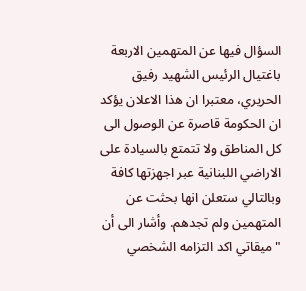السؤال فيها عن المتهمين الاربعة باغتيال الرئيس الشهيد رفيق الحريري، معتبرا ان هذا الاعلان يؤكد ان الحكومة قاصرة عن الوصول الى كل المناطق ولا تتمتع بالسيادة على الاراضي اللبنانية عبر اجهزتها كافة وبالتالي ستعلن انها بحثت عن المتهمين ولم تجدهم. وأشار الى أن "ميقاتي اكد التزامه الشخصي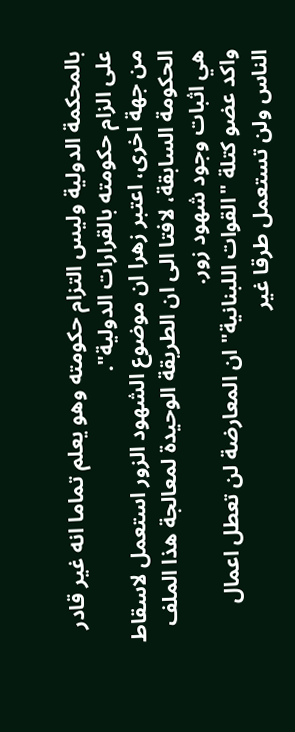بالمحكمة الدولية وليس التزام حكومته وهو يعلم تماما انه غير قادر على الزام حكومته بالقرارات الدولية".
من جهة اخرى، اعتبر زهرا ان موضوع الشهود الزور استعمل لاسقاط الحكومة السابقة، لافتا الى ان الطريقة الوحيدة لمعالجة هذا الملف هي اثبات وجود شهود زور.
واكد عضو كتلة "القوات اللبنانية" ان المعارضة لن تعطل اعمال الناس ولن تستعمل طرقا غير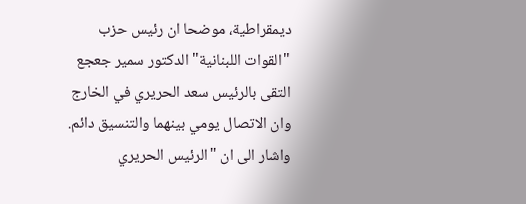ديمقراطية، موضحا ان رئيس حزب "القوات اللبنانية" الدكتور سمير جعجع التقى بالرئيس سعد الحريري في الخارج وان الاتصال يومي بينهما والتنسيق دائم. واشار الى ان "الرئيس الحريري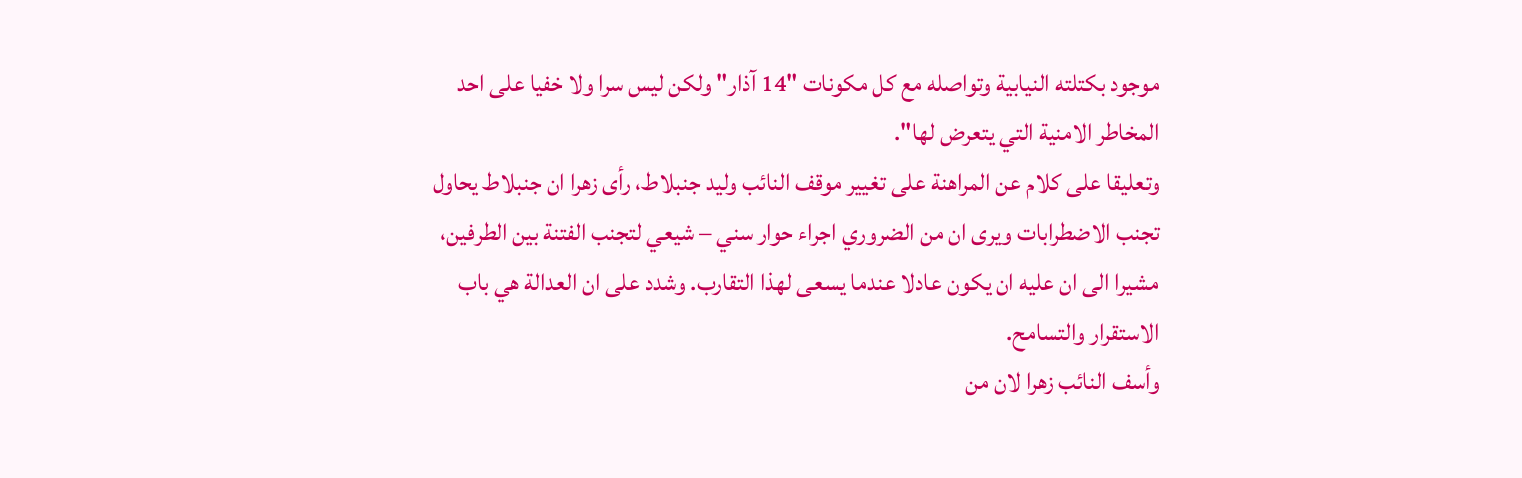موجود بكتلته النيابية وتواصله مع كل مكونات "14 آذار" ولكن ليس سرا ولا خفيا على احد المخاطر الامنية التي يتعرض لها".
وتعليقا على كلام عن المراهنة على تغيير موقف النائب وليد جنبلاط، رأى زهرا ان جنبلاط يحاول تجنب الاضطرابات ويرى ان من الضروري اجراء حوار سني – شيعي لتجنب الفتنة بين الطرفين، مشيرا الى ان عليه ان يكون عادلا عندما يسعى لهذا التقارب. وشدد على ان العدالة هي باب الاستقرار والتسامح.
وأسف النائب زهرا لان من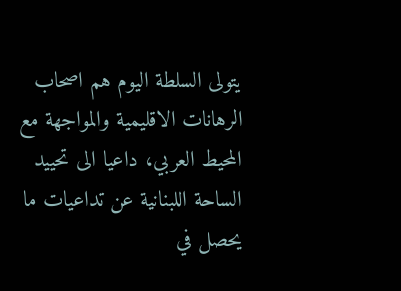يتولى السلطة اليوم هم اصحاب الرهانات الاقليمية والمواجهة مع المحيط العربي، داعيا الى تحييد الساحة اللبنانية عن تداعيات ما يحصل في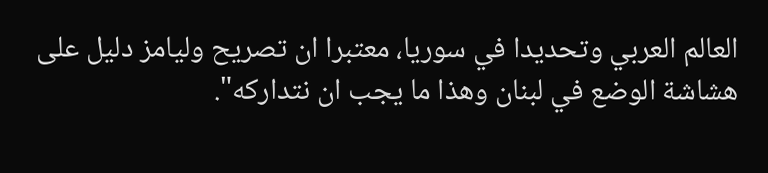العالم العربي وتحديدا في سوريا، معتبرا ان تصريح وليامز دليل على هشاشة الوضع في لبنان وهذا ما يجب ان نتداركه".